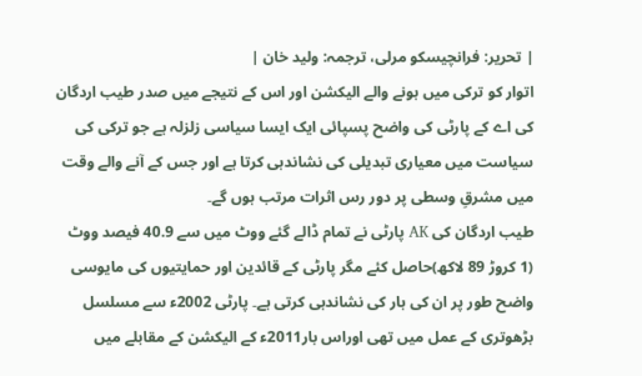| تحریر: فرانچیسکو مرلی، ترجمہ: ولید خان |
اتوار کو ترکی میں ہونے والے الیکشن اور اس کے نتیجے میں صدر طیب اردگان کی اے کے پارٹی کی واضح پسپائی ایک ایسا سیاسی زلزلہ ہے جو ترکی کی سیاست میں معیاری تبدیلی کی نشاندہی کرتا ہے اور جس کے آنے والے وقت میں مشرقِ وسطی پر دور رس اثرات مرتب ہوں گے۔
طیب اردگان کی AK پارٹی نے تمام ڈالے گئے ووٹ میں سے 40.9 فیصد ووٹ (1 کروڑ 89 لاکھ)حاصل کئے مگر پارٹی کے قائدین اور حمایتیوں کی مایوسی واضح طور پر ان کی ہار کی نشاندہی کرتی ہے۔ پارٹی 2002ء سے مسلسل بڑھوتری کے عمل میں تھی اوراس بار2011ء کے الیکشن کے مقابلے میں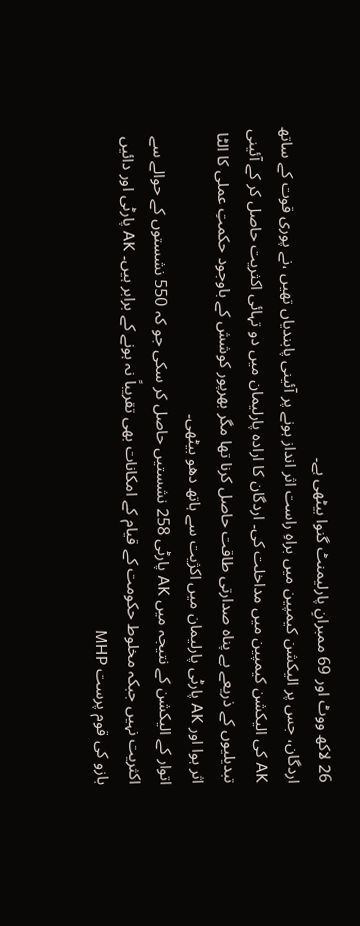26 لاکھ ووٹ اور 69 ممبرانِ پارلیمنٹ گنوا بیٹھی ہے۔
اردگان، جس پر الیکشن کیمپین میں براہِ راست اثر انداز ہونے پر آئینی پابندیاں تھیں ،نے پوری قوت کے ساتھ AK کی الیکشن کیمپین میں مداخلت کی۔ اردگان کا ارادہ پارلیمان میں دو تہائی اکثریت حاصل کر کے آئینی تبدیلیوں کے ذریعے بے پناہ صدارتی طاقت حاصل کرنا تھا مگر بھرپور کوشش کے باوجود حکمتِ عملی کا الٹا اثر ہوا اور AK پارٹی پارلیمان میں اکژیت سے ہاتھ دھو بیٹھی۔
اتوار کے الیکشن کے نتیجہ میں AK پارٹی 258 نشستیں حاصل کر سکی جو کہ 550 نشستوں کے حوالے سے اکثریت نہیں جبکہ مخلوط حکومت کے قیام کے امکانات بھی تقریباً نہ ہونے کے برابر ہیں۔ AK پارٹی اور دائیں بازو کی قوم پرست MHP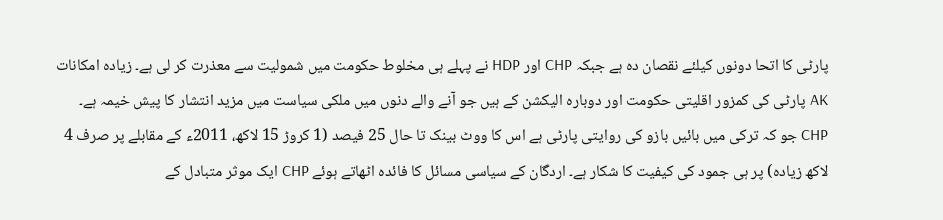پارٹی کا اتحا دونوں کیلئے نقصان دہ ہے جبکہ CHP اور HDP نے پہلے ہی مخلوط حکومت میں شمولیت سے معذرت کر لی ہے۔ زیادہ امکانات AK پارٹی کی کمزور اقلیتی حکومت اور دوبارہ الیکشن کے ہیں جو آنے والے دنوں میں ملکی سیاست میں مزید انتشار کا پیش خیمہ ہے۔
CHP جو کہ ترکی میں بائیں بازو کی روایتی پارٹی ہے اس کا ووٹ بینک تا حال 25 فیصد (1 کروڑ 15 لاکھ، 2011ء کے مقابلے پر صرف 4 لاکھ زیادہ) پر ہی جمود کی کیفیت کا شکار ہے۔ اردگان کے سیاسی مسائل کا فائدہ اٹھاتے ہوئے CHP ایک موثر متبادل کے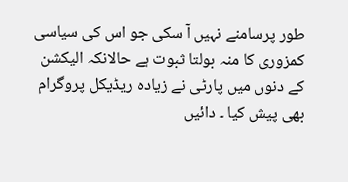طور پرسامنے نہیں آ سکی جو اس کی سیاسی کمزوری کا منہ بولتا ثبوت ہے حالانکہ الیکشن کے دنوں میں پارٹی نے زیادہ ریڈیکل پروگرام بھی پیش کیا ۔ دائیں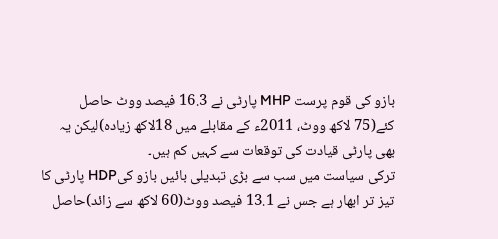بازو کی قوم پرست MHP پارٹی نے 16.3 فیصد ووٹ حاصل کئے(75 لاکھ ووٹ، 2011ء کے مقابلے میں 18لاکھ زیادہ)لیکن یہ بھی پارٹی قیادت کی توقعات سے کہیں کم ہیں۔
ترکی سیاست میں سب سے بڑی تبدیلی بائیں بازو کیHDP پارٹی کا تیز تر ابھار ہے جس نے 13.1 فیصد ووٹ(60 لاکھ سے زائد)حاصل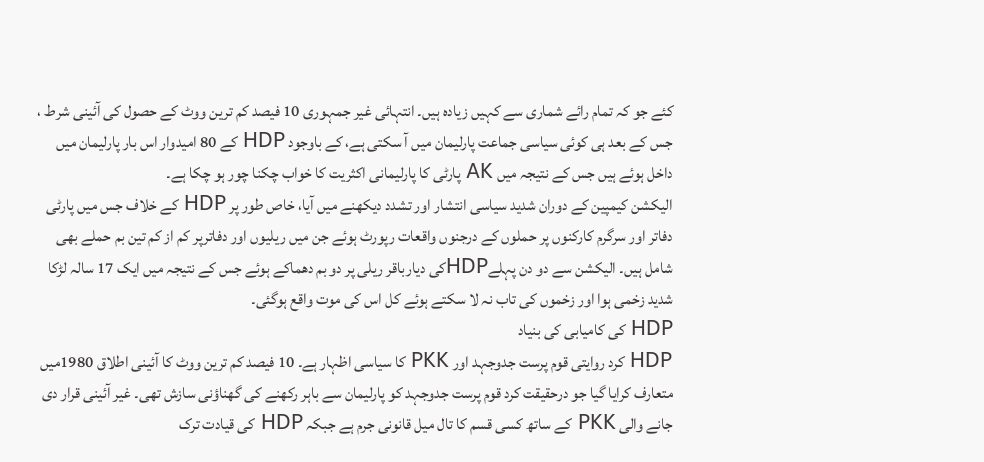کئے جو کہ تمام رائے شماری سے کہیں زیادہ ہیں۔ انتہائی غیر جمہوری 10 فیصد کم ترین ووٹ کے حصول کی آئینی شرط ، جس کے بعد ہی کوئی سیاسی جماعت پارلیمان میں آ سکتی ہے، کے باوجود HDP کے 80 امیدوار اس بار پارلیمان میں داخل ہوئے ہیں جس کے نتیجہ میں AK پارٹی کا پارلیمانی اکثریت کا خواب چکنا چور ہو چکا ہے۔
الیکشن کیمپین کے دوران شدید سیاسی انتشار اور تشدد دیکھنے میں آیا، خاص طور پر HDP کے خلاف جس میں پارٹی دفاتر اور سرگرم کارکنوں پر حملوں کے درجنوں واقعات رپورٹ ہوئے جن میں ریلیوں اور دفاترپر کم از کم تین بم حملے بھی شامل ہیں۔ الیکشن سے دو دن پہلےHDPکی دیارباقر ریلی پر دو بم دھماکے ہوئے جس کے نتیجہ میں ایک 17 سالہ لڑکا شدید زخمی ہوا اور زخموں کی تاب نہ لا سکتے ہوئے کل اس کی موت واقع ہوگئی۔
HDP کی کامیابی کی بنیاد
HDP کرد روایتی قوم پرست جدوجہد اور PKK کا سیاسی اظہار ہے۔ 10 فیصد کم ترین ووٹ کا آئینی اطلاق 1980میں متعارف کرایا گیا جو درحقیقت کرد قوم پرست جدوجہد کو پارلیمان سے باہر رکھنے کی گھناؤنی سازش تھی۔ غیر آئینی قرار دی جانے والی PKK کے ساتھ کسی قسم کا تال میل قانونی جرم ہے جبکہ HDP کی قیادت ترک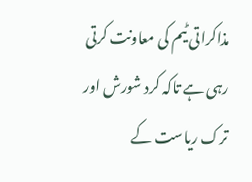مذاکراتی ٹیم کی معاونت کرتی رہی ہے تاکہ کرد شورش اور ترک ریاست کے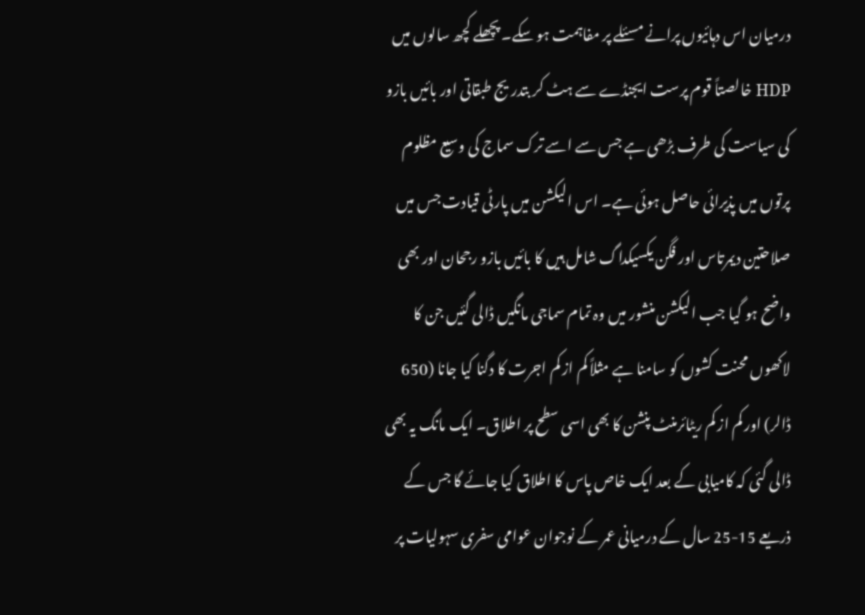درمیان اس دہائیوں پرانے مسئلے پر مفاہمت ہو سکے۔ پچھلے کچھ سالوں میں HDP خالصتاً قوم پرست ایجنڈے سے ہٹ کر بتدریج طبقاتی اور بائیں بازو کی سیاست کی طرف بڑھی ہے جس سے اسے ترک سماج کی وسیع مظلوم پرتوں میں پذیرائی حاصل ہوئی ہے۔ اس الیکشن میں پارٹی قیادت جس میں صلاحتین دیمرتاس اور فگن یکسیکداگ شامل ہیں کا بائیں بازو رجحان اور بھی واضح ہو گیا جب الیکشن منشور میں وہ تمام سماجی مانگیں ڈالی گئیں جن کا لاکھوں محنت کشوں کو سامنا ہے مثلاً کم از کم اجرت کا دگنا کیا جانا (650 ڈالر) اور کم از کم ریٹائرمنٹ پنشن کا بھی اسی سطح پر اطلاق۔ ایک مانگ یہ بھی ڈالی گئی کہ کامیابی کے بعد ایک خاص پاس کا اطلاق کیا جائے گا جس کے ذریعے 15-25 سال کے درمیانی عمر کے نوجوان عوامی سفری سہولیات پر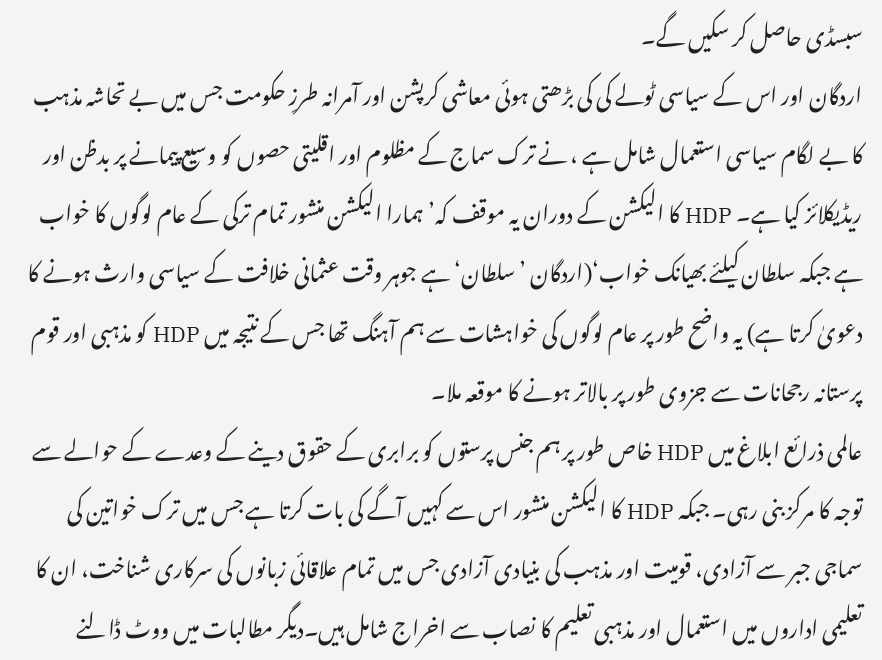سبسڈی حاصل کر سکیں گے۔
اردگان اور اس کے سیاسی ٹولے کی کی بڑھتی ہوئی معاشی کرپشن اور آمرانہ طرزِ حکومت جس میں بے تحاشہ مذہب کا بے لگام سیاسی استعمال شامل ہے ، نے ترک سماج کے مظلوم اور اقلیتی حصوں کو وسیع پیمانے پر بدظن اور ریڈیکلائز کیا ہے۔ HDP کا الیکشن کے دوران یہ موقف کہ’ہمارا الیکشن منشور تمام ترکی کے عام لوگوں کا خواب ہے جبکہ سلطان کیلئے بھیانک خواب‘(اردگان ’سلطان‘ ہے جوہر وقت عثمانی خلافت کے سیاسی وارث ہونے کا دعویٰ کرتا ہے) یہ واضح طور پر عام لوگوں کی خواہشات سے ہم آہنگ تھا جس کے نتیجہ میں HDP کو مذہبی اور قوم پرستانہ رجحانات سے جزوی طور پر بالاتر ہونے کا موقعہ ملا۔
عالمی ذرائع ابلاغ میں HDP خاص طور پر ہم جنس پرستوں کو برابری کے حقوق دینے کے وعدے کے حوالے سے توجہ کا مرکز بنی رہی۔ جبکہ HDP کا الیکشن منشور اس سے کہیں آگے کی بات کرتا ہے جس میں ترک خواتین کی سماجی جبر سے آزادی، قومیت اور مذہب کی بنیادی آزادی جس میں تمام علاقائی زبانوں کی سرکاری شناخت، ان کا تعلیمی اداروں میں استعمال اور مذہبی تعلیم کا نصاب سے اخراج شامل ہیں۔دیگر مطالبات میں ووٹ ڈالنے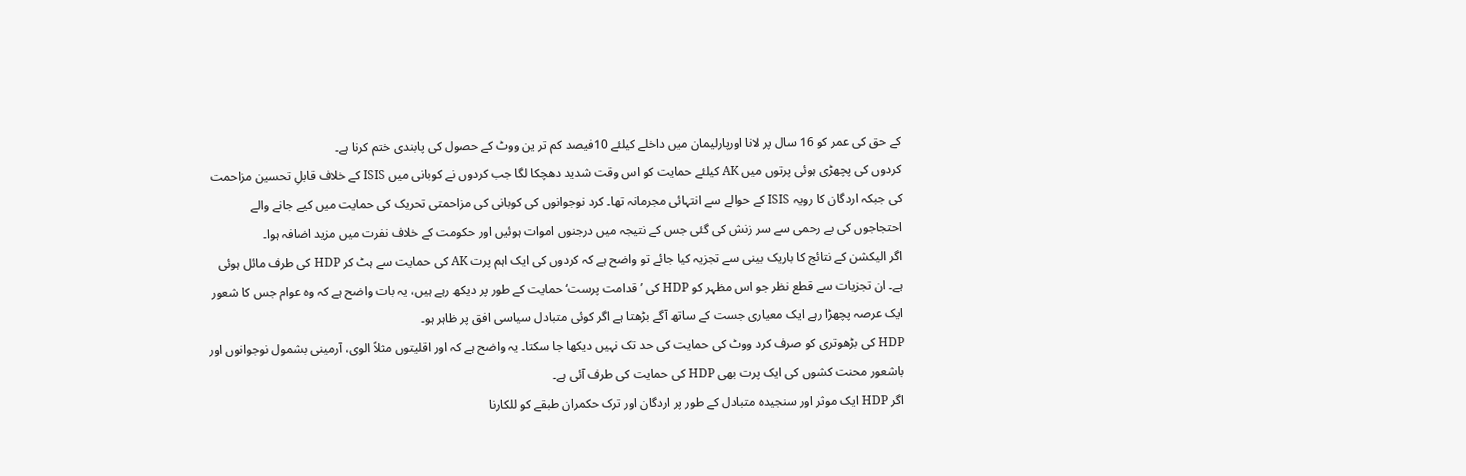کے حق کی عمر کو 16 سال پر لانا اورپارلیمان میں داخلے کیلئے 10فیصد کم تر ین ووٹ کے حصول کی پابندی ختم کرنا ہے۔
کردوں کی پچھڑی ہوئی پرتوں میں AK کیلئے حمایت کو اس وقت شدید دھچکا لگا جب کردوں نے کوبانی میں ISIS کے خلاف قابلِ تحسین مزاحمت کی جبکہ اردگان کا رویہ ISIS کے حوالے سے انتہائی مجرمانہ تھا۔ کرد نوجوانوں کی کوبانی کی مزاحمتی تحریک کی حمایت میں کیے جانے والے احتجاجوں کی بے رحمی سے سر زنش کی گئی جس کے نتیجہ میں درجنوں اموات ہوئیں اور حکومت کے خلاف نفرت میں مزید اضافہ ہوا۔
اگر الیکشن کے نتائج کا باریک بینی سے تجزیہ کیا جائے تو واضح ہے کہ کردوں کی ایک اہم پرت AK کی حمایت سے ہٹ کر HDP کی طرف مائل ہوئی ہے۔ ان تجزیات سے قطع نظر جو اس مظہر کو HDP کی ’قدامت پرست‘حمایت کے طور پر دیکھ رہے ہیں، یہ بات واضح ہے کہ وہ عوام جس کا شعور ایک عرصہ پچھڑا رہے ایک معیاری جست کے ساتھ آگے بڑھتا ہے اگر کوئی متبادل سیاسی افق پر ظاہر ہو۔
HDP کی بڑھوتری کو صرف کرد ووٹ کی حمایت کی حد تک نہیں دیکھا جا سکتا۔ یہ واضح ہے کہ اور اقلیتوں مثلاً الوی، آرمینی بشمول نوجوانوں اور باشعور محنت کشوں کی ایک پرت بھی HDP کی حمایت کی طرف آئی ہے۔
اگر HDP ایک موثر اور سنجیدہ متبادل کے طور پر اردگان اور ترک حکمران طبقے کو للکارنا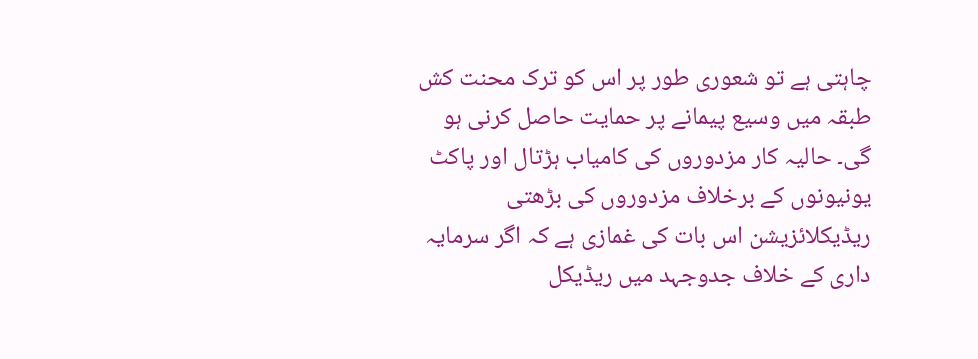چاہتی ہے تو شعوری طور پر اس کو ترک محنت کش طبقہ میں وسیع پیمانے پر حمایت حاصل کرنی ہو گی۔ حالیہ کار مزدوروں کی کامیاب ہڑتال اور پاکٹ یونیونوں کے برخلاف مزدوروں کی بڑھتی ریڈیکلائزیشن اس بات کی غمازی ہے کہ اگر سرمایہ داری کے خلاف جدوجہد میں ریڈیکل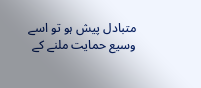متبادل پیش ہو تو اسے وسیع حمایت ملنے کے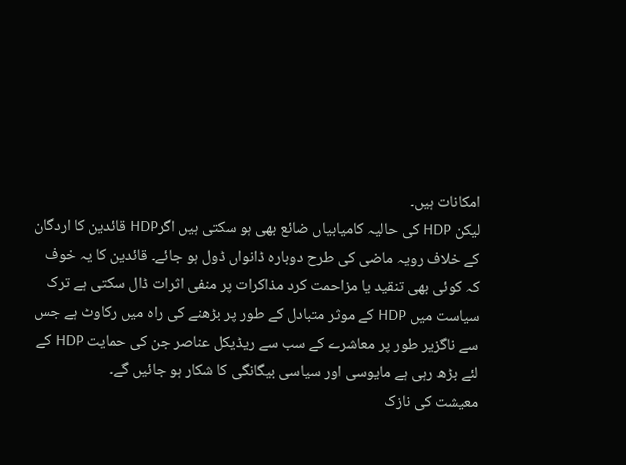امکانات ہیں۔
لیکن HDP کی حالیہ کامیابیاں ضائع بھی ہو سکتی ہیں اگرHDP قائدین کا اردگان کے خلاف رویہ ماضی کی طرح دوبارہ ڈانواں ڈول ہو جائے۔ قائدین کا یہ خوف کہ کوئی بھی تنقید یا مزاحمت کرد مذاکرات پر منفی اثرات ڈال سکتی ہے ترک سیاست میں HDP کے موثر متبادل کے طور پر بڑھنے کی راہ میں رکاوٹ ہے جس سے ناگزیر طور پر معاشرے کے سب سے ریڈیکل عناصر جن کی حمایت HDP کے لئے بڑھ رہی ہے مایوسی اور سیاسی بیگانگی کا شکار ہو جائیں گے۔
معیشت کی نازک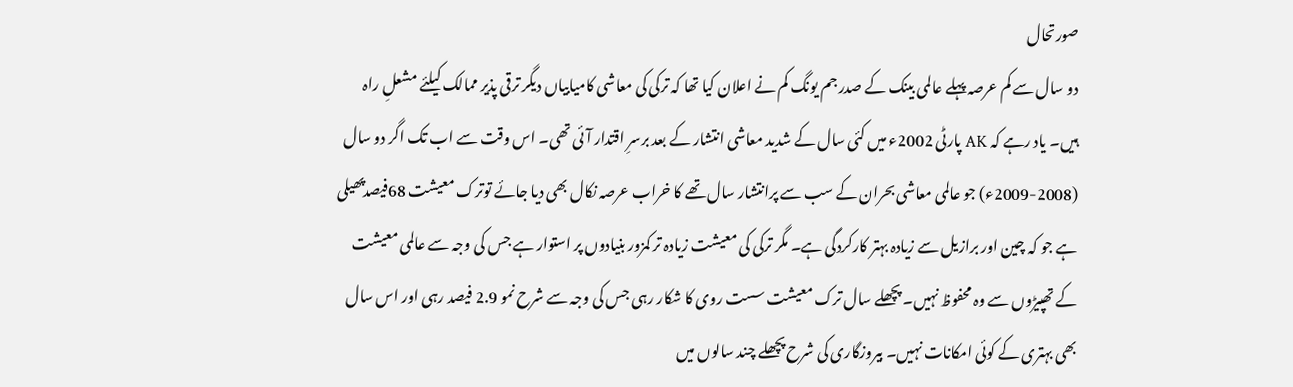صورتحال
دو سال سے کم عرصہ پہلے عالمی بینک کے صدر جم یونگ کم نے اعلان کیا تھا کہ ترکی کی معاشی کامیابیاں دیگر ترقی پذیر ممالک کیلئے مشعلِ راہ ہیں۔ یاد رہے کہ AK پارٹی 2002ء میں کئی سال کے شدید معاشی انتشار کے بعد برسرِ اقتدار آئی تھی۔ اس وقت سے اب تک اگر دو سال (2008-2009ء) جو عالمی معاشی بحران کے سب سے پرانتشار سال تھے کا خراب عرصہ نکال بھی دیا جائے توترک معیشت 68فیصدپھیلی ہے جو کہ چین اور برازیل سے زیادہ بہتر کارکردگی ہے۔ مگر ترکی کی معیشت زیادہ تر کمزور بنیادوں پر استوار ہے جس کی وجہ سے عالمی معیشت کے تھپیڑوں سے وہ محفوظ نہیں۔ پچھلے سال ترک معیشت سست روی کا شکار رہی جس کی وجہ سے شرح نمو 2.9 فیصد رہی اور اس سال بھی بہتری کے کوئی امکانات نہیں۔ بیروزگاری کی شرح پچھلے چند سالوں میں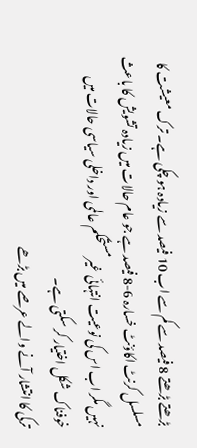بڑھتے بڑھتے 8 فیصد سے کم سے اب 10 فیصد سے زیادہ ہو چکی ہے۔ ترک معیشت کا مسلسل کرنٹ اکاؤنٹ خسارہ 6-8 فیصد ہے جو عام حالات میں زیادہ تشویش کا باعث نہیں مگر اب اس کی نوعیت انتہائی غیر مستحکم عالمی اور داخلی سیاسی حالات میں خوفناک شکل اختیار کر سکتی ہے۔
ترکی کا انتشار آنے والے عرصے میں بڑھے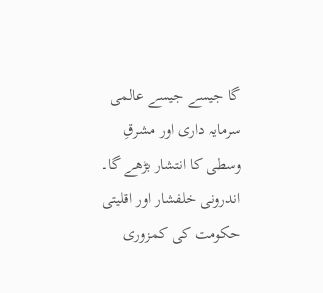گا جیسے جیسے عالمی سرمایہ داری اور مشرقِ وسطی کا انتشار بڑھے گا۔ اندرونی خلفشار اور اقلیتی حکومت کی کمزوری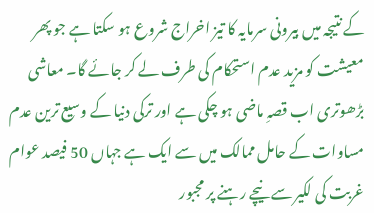کے نتیجہ میں بیرونی سرمایہ کا تیز اخراج شروع ہو سکتا ہے جو پھر معیشت کو مزید عدم استحکام کی طرف لے کر جائے گا۔ معاشی بڑھوتری اب قصہِ ماضی ہو چکی ہے اور ترکی دنیا کے وسیع ترین عدم مساوات کے حامل ممالک میں سے ایک ہے جہاں 50 فیصد عوام غربت کی لکیر سے نیچے رہنے پر مجبور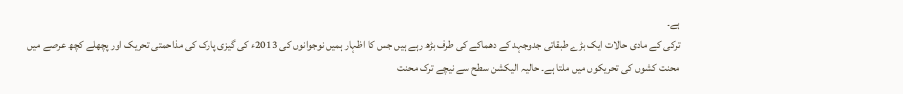ہے۔
ترکی کے مادی حالات ایک بڑے طبقاتی جدوجہد کے دھماکے کی طرف بڑھ رہے ہیں جس کا اظہار ہمیں نوجوانوں کی 2013ء کی گیزی پارک کی مذاحمتی تحریک اور پچھلے کچھ عرصے میں محنت کشوں کی تحریکوں میں ملتا ہے۔ حالیہ الیکشن سطح سے نیچے ترک محنت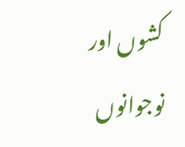کشوں اور نوجوانوں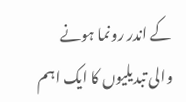کے اندر رونما ہونے والی تبدیلیوں کا ایک اہم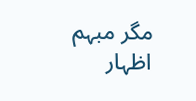مگر مبہم اظہار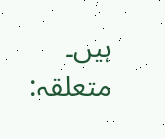ہیں۔
متعلقہ: